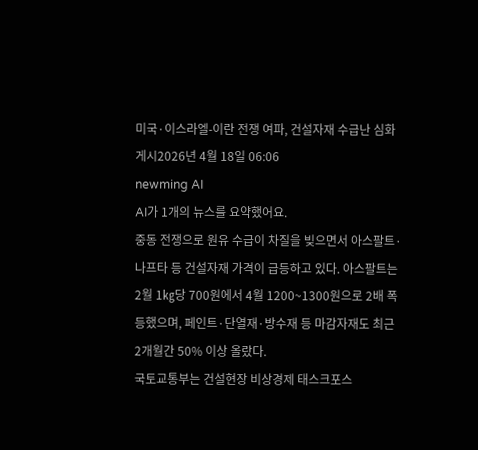미국·이스라엘-이란 전쟁 여파, 건설자재 수급난 심화
게시2026년 4월 18일 06:06
newming AI
AI가 1개의 뉴스를 요약했어요.
중동 전쟁으로 원유 수급이 차질을 빚으면서 아스팔트·나프타 등 건설자재 가격이 급등하고 있다. 아스팔트는 2월 1㎏당 700원에서 4월 1200~1300원으로 2배 폭등했으며, 페인트·단열재·방수재 등 마감자재도 최근 2개월간 50% 이상 올랐다.
국토교통부는 건설현장 비상경제 태스크포스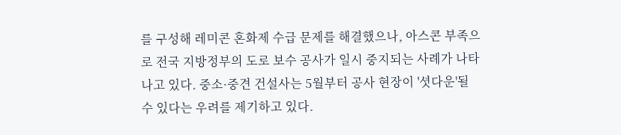를 구성해 레미콘 혼화제 수급 문제를 해결했으나, 아스콘 부족으로 전국 지방정부의 도로 보수 공사가 일시 중지되는 사례가 나타나고 있다. 중소·중견 건설사는 5월부터 공사 현장이 '셧다운'될 수 있다는 우려를 제기하고 있다.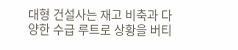대형 건설사는 재고 비축과 다양한 수급 루트로 상황을 버티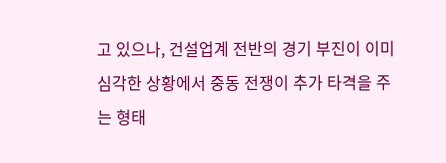고 있으나, 건설업계 전반의 경기 부진이 이미 심각한 상황에서 중동 전쟁이 추가 타격을 주는 형태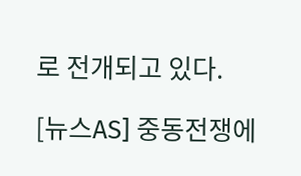로 전개되고 있다.

[뉴스AS] 중동전쟁에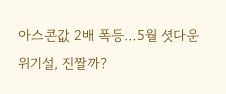아스콘값 2배 폭등…5월 셧다운 위기설, 진짤까?